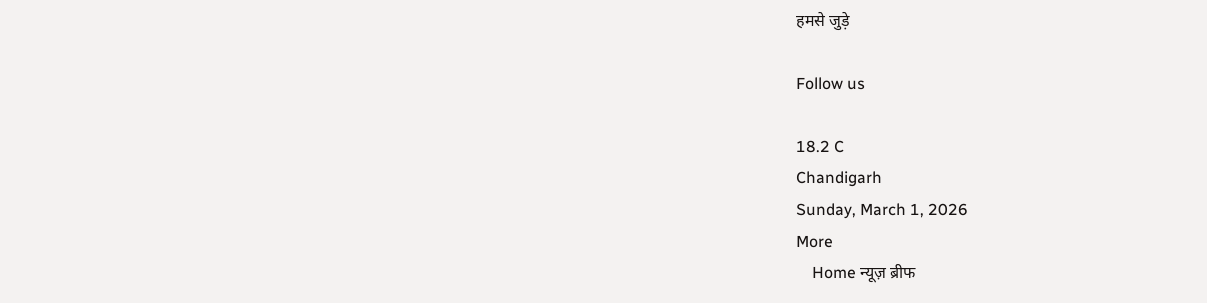हमसे जुड़े

Follow us

18.2 C
Chandigarh
Sunday, March 1, 2026
More
    Home न्यूज़ ब्रीफ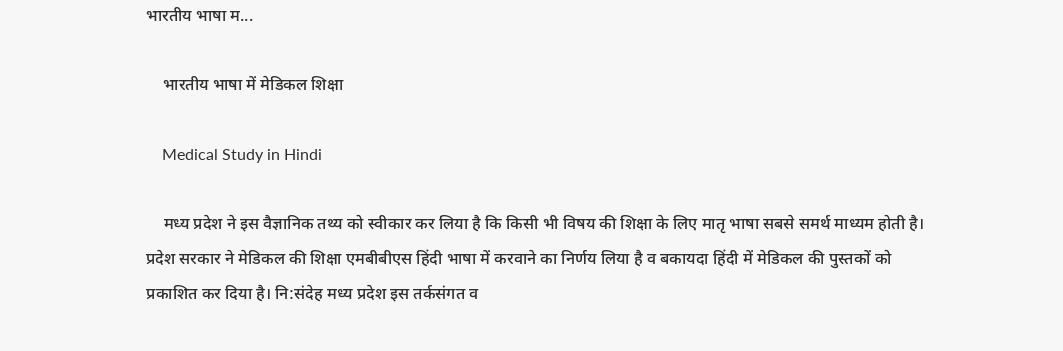भारतीय भाषा म...

    भारतीय भाषा में मेडिकल शिक्षा

    Medical Study in Hindi

    मध्य प्रदेश ने इस वैज्ञानिक तथ्य को स्वीकार कर लिया है कि किसी भी विषय की शिक्षा के लिए मातृ भाषा सबसे समर्थ माध्यम होती है। प्रदेश सरकार ने मेडिकल की शिक्षा एमबीबीएस हिंदी भाषा में करवाने का निर्णय लिया है व बकायदा हिंदी में मेडिकल की पुस्तकों को प्रकाशित कर दिया है। नि:संदेह मध्य प्रदेश इस तर्कसंगत व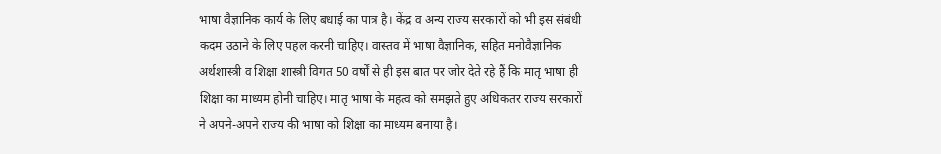भाषा वैज्ञानिक कार्य के लिए बधाई का पात्र है। केंद्र व अन्य राज्य सरकारों को भी इस संबंधी कदम उठाने के लिए पहल करनी चाहिए। वास्तव में भाषा वैज्ञानिक, सहित मनोवैज्ञानिक अर्थशास्त्री व शिक्षा शास्त्री विगत 50 वर्षों से ही इस बात पर जोर देते रहे हैं कि मातृ भाषा ही शिक्षा का माध्यम होनी चाहिए। मातृ भाषा के महत्व को समझते हुए अधिकतर राज्य सरकारों ने अपने-अपने राज्य की भाषा को शिक्षा का माध्यम बनाया है।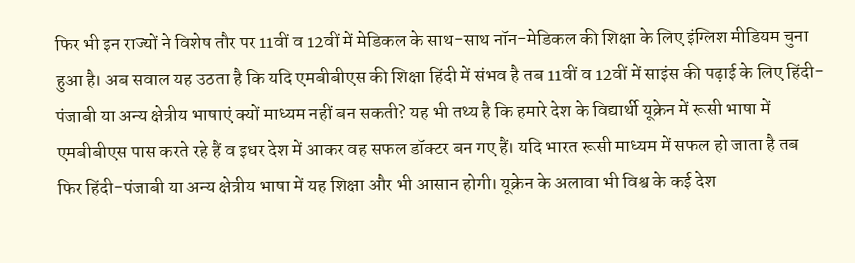फिर भी इन राज्यों ने विशेष तौर पर 11वीं व 12वीं में मेडिकल के साथ-साथ नॉन-मेडिकल की शिक्षा के लिए इंग्लिश मीडियम चुना हुआ है। अब सवाल यह उठता है कि यदि एमबीबीएस की शिक्षा हिंदी में संभव है तब 11वीं व 12वीं में साइंस की पढ़ाई के लिए हिंदी-पंजाबी या अन्य क्षेत्रीय भाषाएं क्यों माध्यम नहीं बन सकती? यह भी तथ्य है कि हमारे देश के विद्यार्थी यूक्रेन में रूसी भाषा में एमबीबीएस पास करते रहे हैं व इधर देश में आकर वह सफल डॉक्टर बन गए हैं। यदि भारत रूसी माध्यम में सफल हो जाता है तब फिर हिंदी-पंजाबी या अन्य क्षेत्रीय भाषा में यह शिक्षा और भी आसान होगी। यूक्रेन के अलावा भी विश्व के कई देश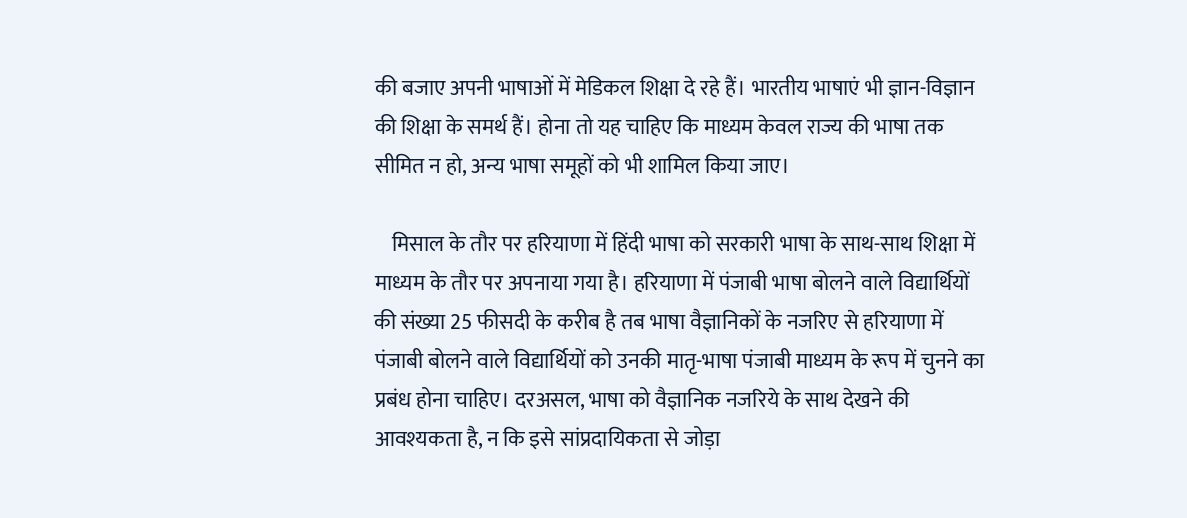की बजाए अपनी भाषाओं में मेडिकल शिक्षा दे रहे हैं। भारतीय भाषाएं भी ज्ञान-विज्ञान की शिक्षा के समर्थ हैं। होना तो यह चाहिए कि माध्यम केवल राज्य की भाषा तक सीमित न हो, अन्य भाषा समूहों को भी शामिल किया जाए।

    मिसाल के तौर पर हरियाणा में हिंदी भाषा को सरकारी भाषा के साथ-साथ शिक्षा में माध्यम के तौर पर अपनाया गया है। हरियाणा में पंजाबी भाषा बोलने वाले विद्यार्थियों की संख्या 25 फीसदी के करीब है तब भाषा वैज्ञानिकों के नजरिए से हरियाणा में पंजाबी बोलने वाले विद्यार्थियों को उनकी मातृ-भाषा पंजाबी माध्यम के रूप में चुनने का प्रबंध होना चाहिए। दरअसल, भाषा को वैज्ञानिक नजरिये के साथ देखने की आवश्यकता है, न कि इसे सांप्रदायिकता से जोड़ा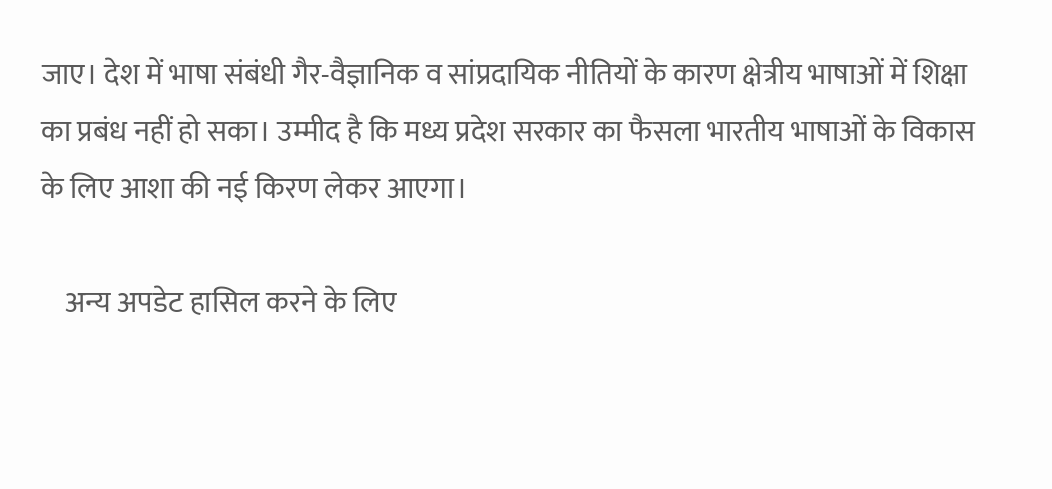जाए। देश में भाषा संबंधी गैर-वैज्ञानिक व सांप्रदायिक नीतियों के कारण क्षेत्रीय भाषाओं में शिक्षा का प्रबंध नहीं हो सका। उम्मीद है कि मध्य प्रदेश सरकार का फैसला भारतीय भाषाओं के विकास के लिए आशा की नई किरण लेकर आएगा।

    अन्य अपडेट हासिल करने के लिए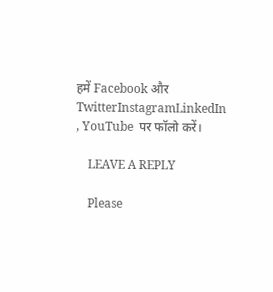हमें Facebook और TwitterInstagramLinkedIn , YouTube  पर फॉलो करें।

    LEAVE A REPLY

    Please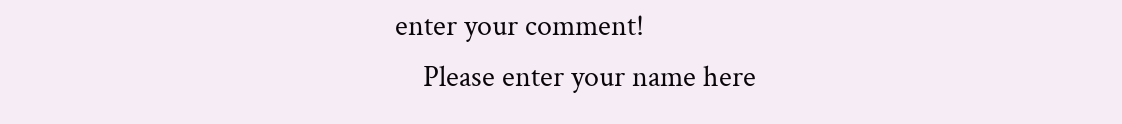enter your comment!
    Please enter your name here